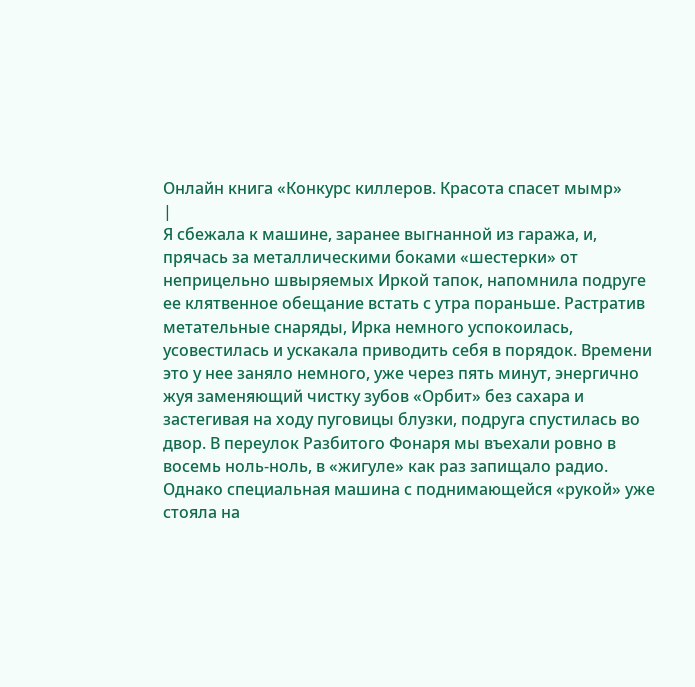Онлайн книга «Конкурс киллеров. Красота спасет мымр»
|
Я сбежала к машине, заранее выгнанной из гаража, и, прячась за металлическими боками «шестерки» от неприцельно швыряемых Иркой тапок, напомнила подруге ее клятвенное обещание встать с утра пораньше. Растратив метательные снаряды, Ирка немного успокоилась, усовестилась и ускакала приводить себя в порядок. Времени это у нее заняло немного, уже через пять минут, энергично жуя заменяющий чистку зубов «Орбит» без сахара и застегивая на ходу пуговицы блузки, подруга спустилась во двор. В переулок Разбитого Фонаря мы въехали ровно в восемь ноль-ноль, в «жигуле» как раз запищало радио. Однако специальная машина с поднимающейся «рукой» уже стояла на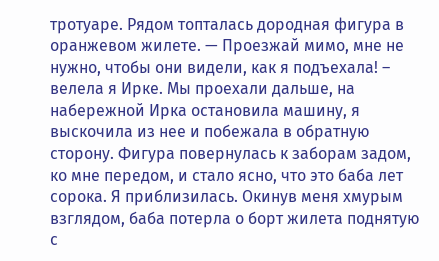тротуаре. Рядом топталась дородная фигура в оранжевом жилете. — Проезжай мимо, мне не нужно, чтобы они видели, как я подъехала! – велела я Ирке. Мы проехали дальше, на набережной Ирка остановила машину, я выскочила из нее и побежала в обратную сторону. Фигура повернулась к заборам задом, ко мне передом, и стало ясно, что это баба лет сорока. Я приблизилась. Окинув меня хмурым взглядом, баба потерла о борт жилета поднятую с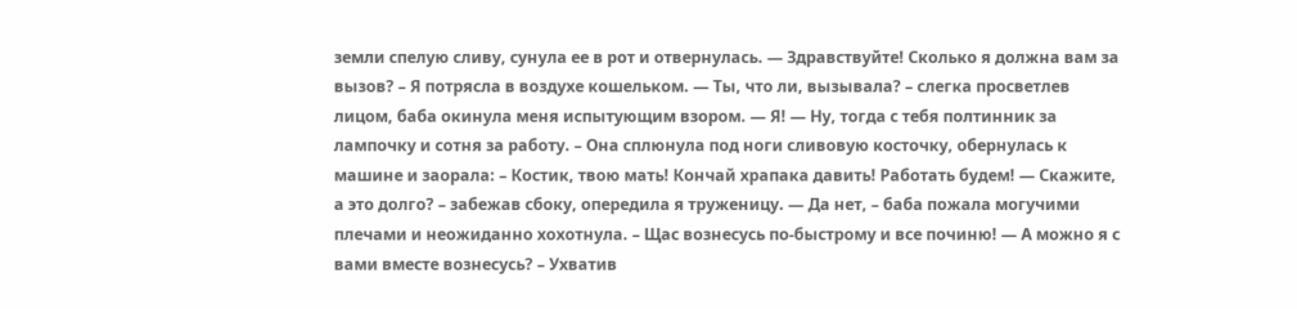земли спелую сливу, сунула ее в рот и отвернулась. — Здравствуйте! Сколько я должна вам за вызов? – Я потрясла в воздухе кошельком. — Ты, что ли, вызывала? – слегка просветлев лицом, баба окинула меня испытующим взором. — Я! — Ну, тогда с тебя полтинник за лампочку и сотня за работу. – Она сплюнула под ноги сливовую косточку, обернулась к машине и заорала: – Костик, твою мать! Кончай храпака давить! Работать будем! — Скажите, а это долго? – забежав сбоку, опередила я труженицу. — Да нет, – баба пожала могучими плечами и неожиданно хохотнула. – Щас вознесусь по-быстрому и все починю! — А можно я с вами вместе вознесусь? – Ухватив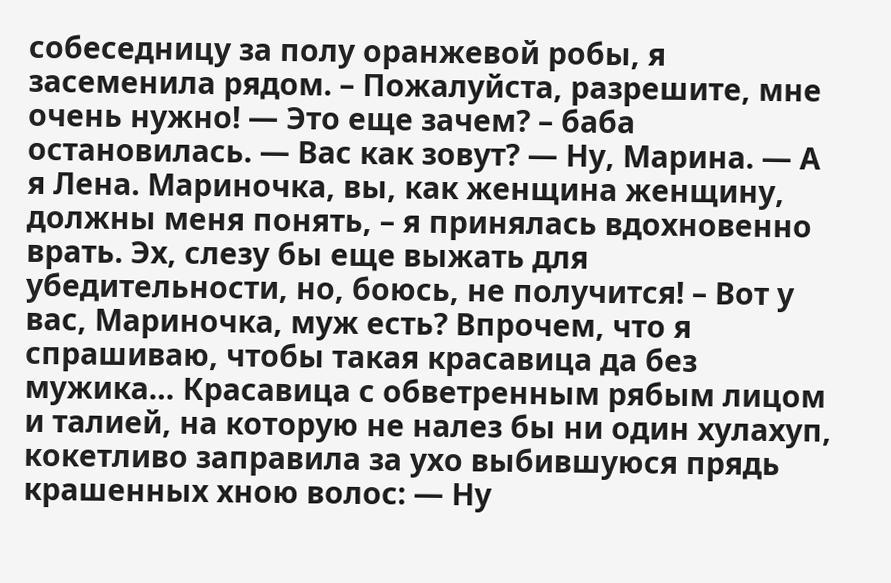собеседницу за полу оранжевой робы, я засеменила рядом. – Пожалуйста, разрешите, мне очень нужно! — Это еще зачем? – баба остановилась. — Вас как зовут? — Ну, Марина. — А я Лена. Мариночка, вы, как женщина женщину, должны меня понять, – я принялась вдохновенно врать. Эх, слезу бы еще выжать для убедительности, но, боюсь, не получится! – Вот у вас, Мариночка, муж есть? Впрочем, что я спрашиваю, чтобы такая красавица да без мужика… Красавица с обветренным рябым лицом и талией, на которую не налез бы ни один хулахуп, кокетливо заправила за ухо выбившуюся прядь крашенных хною волос: — Ну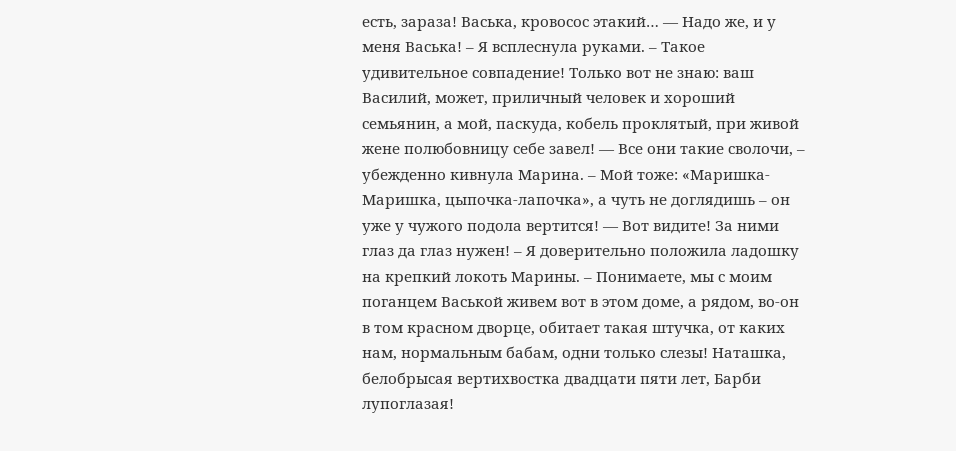есть, зараза! Васька, кровосос этакий… — Надо же, и у меня Васька! – Я всплеснула руками. – Такое удивительное совпадение! Только вот не знаю: ваш Василий, может, приличный человек и хороший семьянин, а мой, паскуда, кобель проклятый, при живой жене полюбовницу себе завел! — Все они такие сволочи, – убежденно кивнула Марина. – Мой тоже: «Маришка-Маришка, цыпочка-лапочка», а чуть не доглядишь – он уже у чужого подола вертится! — Вот видите! За ними глаз да глаз нужен! – Я доверительно положила ладошку на крепкий локоть Марины. – Понимаете, мы с моим поганцем Васькой живем вот в этом доме, а рядом, во-он в том красном дворце, обитает такая штучка, от каких нам, нормальным бабам, одни только слезы! Наташка, белобрысая вертихвостка двадцати пяти лет, Барби лупоглазая!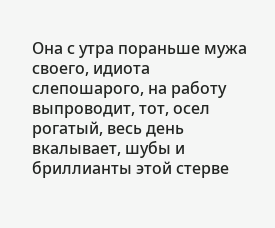Она с утра пораньше мужа своего, идиота слепошарого, на работу выпроводит, тот, осел рогатый, весь день вкалывает, шубы и бриллианты этой стерве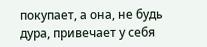покупает, а она, не будь дура, привечает у себя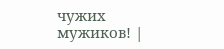чужих мужиков! |